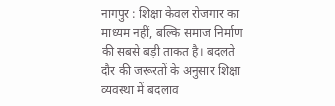नागपुर : शिक्षा केवल रोजगार का माध्यम नहीं, बल्कि समाज निर्माण की सबसे बड़ी ताकत है। बदलते दौर की जरूरतों के अनुसार शिक्षा व्यवस्था में बदलाव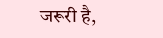जरूरी है,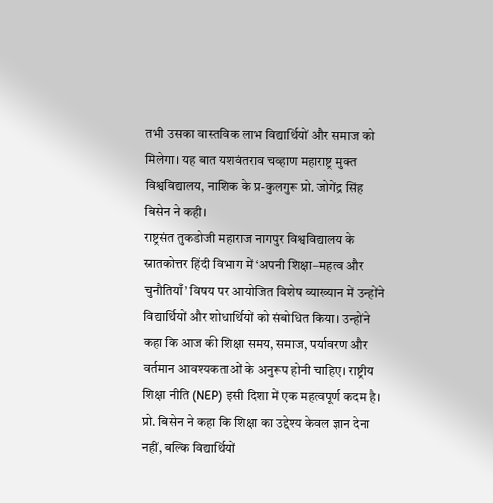तभी उसका वास्तविक लाभ विद्यार्थियों और समाज को मिलेगा। यह बात यशवंतराव चव्हाण महाराष्ट्र मुक्त विश्वविद्यालय, नाशिक के प्र-कुलगुरू प्रो. जोगेंद्र सिंह बिसेन ने कही।
राष्ट्रसंत तुकडोजी महाराज नागपुर विश्वविद्यालय के स्नातकोत्तर हिंदी विभाग में ‘अपनी शिक्षा–महत्व और चुनौतियाँ’ विषय पर आयोजित विशेष व्याख्यान में उन्होंने विद्यार्थियों और शोधार्थियों को संबोधित किया। उन्होंने कहा कि आज की शिक्षा समय, समाज, पर्यावरण और वर्तमान आवश्यकताओं के अनुरूप होनी चाहिए। राष्ट्रीय शिक्षा नीति (NEP) इसी दिशा में एक महत्वपूर्ण कदम है। प्रो. बिसेन ने कहा कि शिक्षा का उद्देश्य केवल ज्ञान देना नहीं, बल्कि विद्यार्थियों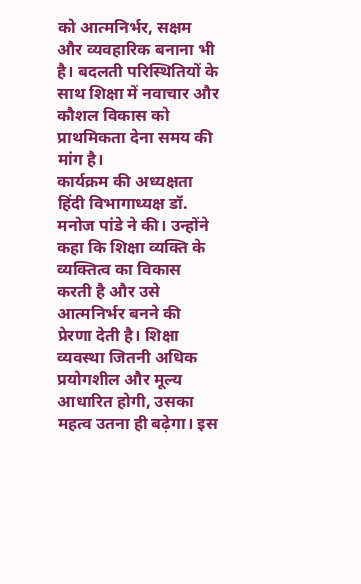को आत्मनिर्भर, सक्षम और व्यवहारिक बनाना भी है। बदलती परिस्थितियों के साथ शिक्षा में नवाचार और कौशल विकास को प्राथमिकता देना समय की मांग है।
कार्यक्रम की अध्यक्षता हिंदी विभागाध्यक्ष डॉ. मनोज पांडे ने की। उन्होंने कहा कि शिक्षा व्यक्ति के व्यक्तित्व का विकास करती है और उसे आत्मनिर्भर बनने की प्रेरणा देती है। शिक्षा व्यवस्था जितनी अधिक प्रयोगशील और मूल्य आधारित होगी, उसका महत्व उतना ही बढ़ेगा। इस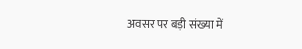अवसर पर बड़ी संख्या में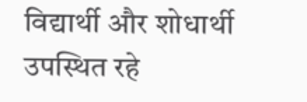विद्यार्थी और शोधार्थी उपस्थित रहे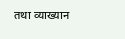तथा व्याख्यान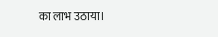का लाभ उठाया।